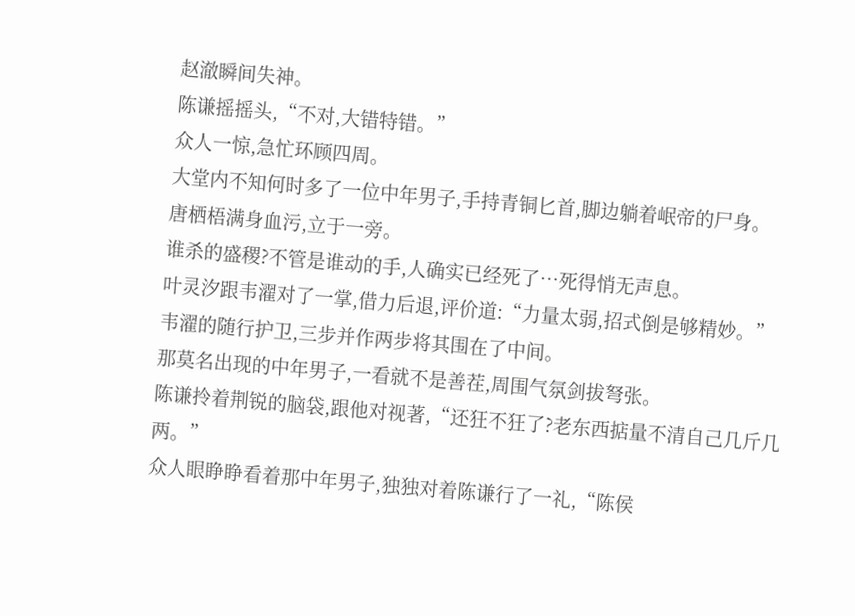赵澈瞬间失神。
陈谦摇摇头,“不对,大错特错。”
众人一惊,急忙环顾四周。
大堂内不知何时多了一位中年男子,手持青铜匕首,脚边躺着岷帝的尸身。
唐栖梧满身血污,立于一旁。
谁杀的盛稷?不管是谁动的手,人确实已经死了…死得悄无声息。
叶灵汐跟韦濯对了一掌,借力后退,评价道:“力量太弱,招式倒是够精妙。”
韦濯的随行护卫,三步并作两步将其围在了中间。
那莫名出现的中年男子,一看就不是善茬,周围气氛剑拔弩张。
陈谦拎着荆锐的脑袋,跟他对视著,“还狂不狂了?老东西掂量不清自己几斤几两。”
众人眼睁睁看着那中年男子,独独对着陈谦行了一礼,“陈侯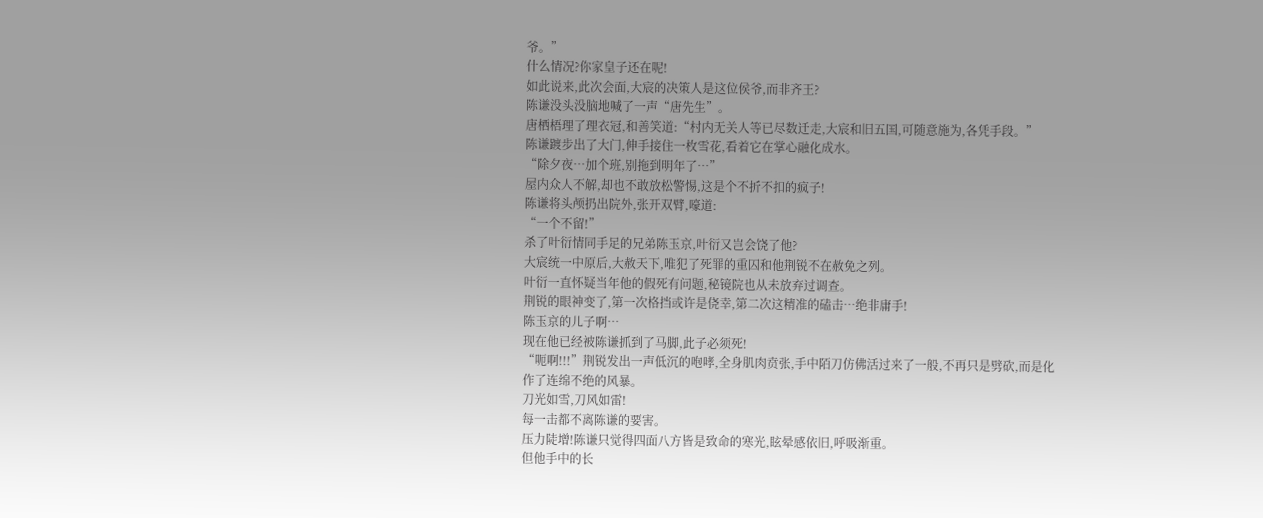爷。”
什么情况?你家皇子还在呢!
如此说来,此次会面,大宸的决策人是这位侯爷,而非齐王?
陈谦没头没脑地喊了一声“唐先生”。
唐栖梧理了理衣冠,和善笑道:“村内无关人等已尽数迁走,大宸和旧五国,可随意施为,各凭手段。”
陈谦踱步出了大门,伸手接住一枚雪花,看着它在掌心融化成水。
“除夕夜…加个班,别拖到明年了…”
屋内众人不解,却也不敢放松警惕,这是个不折不扣的疯子!
陈谦将头颅扔出院外,张开双臂,嚎道:
“一个不留!”
杀了叶衍情同手足的兄弟陈玉京,叶衍又岂会饶了他?
大宸统一中原后,大赦天下,唯犯了死罪的重囚和他荆锐不在赦免之列。
叶衍一直怀疑当年他的假死有问题,秘镜院也从未放弃过调查。
荆锐的眼神变了,第一次格挡或许是侥幸,第二次这精准的磕击…绝非庸手!
陈玉京的儿子啊…
现在他已经被陈谦抓到了马脚,此子必须死!
“呃啊!!!”荆锐发出一声低沉的咆哮,全身肌肉贲张,手中陌刀仿佛活过来了一般,不再只是劈砍,而是化作了连绵不绝的风暴。
刀光如雪,刀风如雷!
每一击都不离陈谦的要害。
压力陡增!陈谦只觉得四面八方皆是致命的寒光,眩晕感依旧,呼吸渐重。
但他手中的长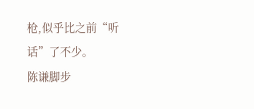枪,似乎比之前“听话”了不少。
陈谦脚步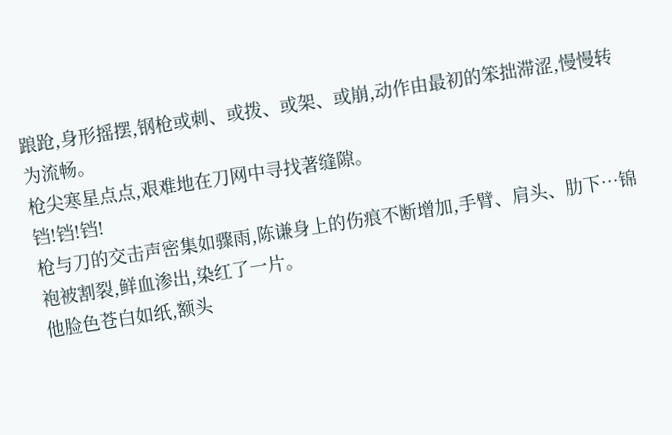踉跄,身形摇摆,钢枪或刺、或拨、或架、或崩,动作由最初的笨拙滞涩,慢慢转为流畅。
枪尖寒星点点,艰难地在刀网中寻找著缝隙。
铛!铛!铛!
枪与刀的交击声密集如骤雨,陈谦身上的伤痕不断增加,手臂、肩头、肋下…锦袍被割裂,鲜血渗出,染红了一片。
他脸色苍白如纸,额头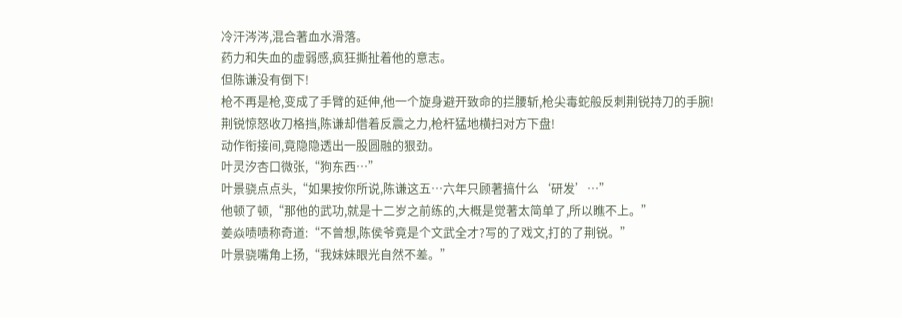冷汗涔涔,混合著血水滑落。
药力和失血的虚弱感,疯狂撕扯着他的意志。
但陈谦没有倒下!
枪不再是枪,变成了手臂的延伸,他一个旋身避开致命的拦腰斩,枪尖毒蛇般反刺荆锐持刀的手腕!
荆锐惊怒收刀格挡,陈谦却借着反震之力,枪杆猛地横扫对方下盘!
动作衔接间,竟隐隐透出一股圆融的狠劲。
叶灵汐杏口微张,“狗东西…”
叶景骁点点头,“如果按你所说,陈谦这五…六年只顾著搞什么‘研发’…”
他顿了顿,“那他的武功,就是十二岁之前练的,大概是觉著太简单了,所以瞧不上。”
姜焱啧啧称奇道:“不曾想,陈侯爷竟是个文武全才?写的了戏文,打的了荆锐。”
叶景骁嘴角上扬,“我妹妹眼光自然不差。”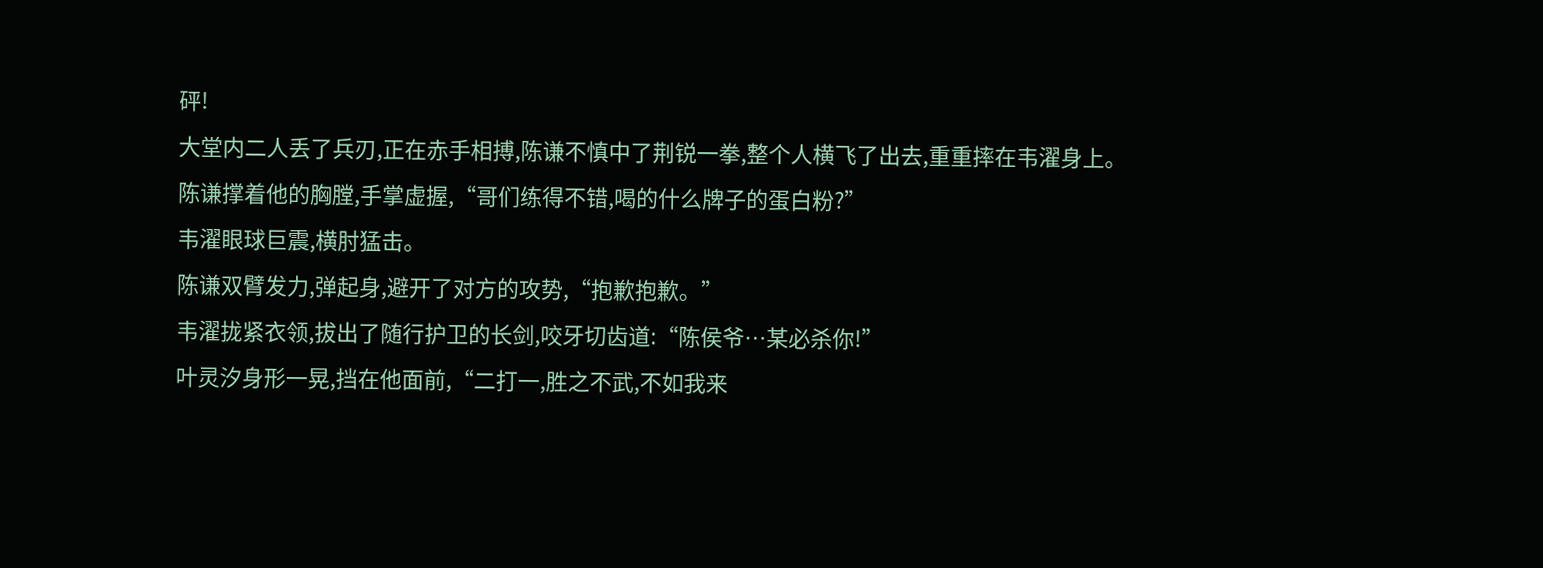砰!
大堂内二人丢了兵刃,正在赤手相搏,陈谦不慎中了荆锐一拳,整个人横飞了出去,重重摔在韦濯身上。
陈谦撑着他的胸膛,手掌虚握,“哥们练得不错,喝的什么牌子的蛋白粉?”
韦濯眼球巨震,横肘猛击。
陈谦双臂发力,弹起身,避开了对方的攻势,“抱歉抱歉。”
韦濯拢紧衣领,拔出了随行护卫的长剑,咬牙切齿道:“陈侯爷…某必杀你!”
叶灵汐身形一晃,挡在他面前,“二打一,胜之不武,不如我来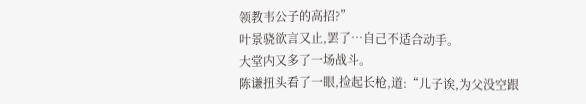领教韦公子的高招?”
叶景骁欲言又止,罢了…自己不适合动手。
大堂内又多了一场战斗。
陈谦扭头看了一眼,捡起长枪,道:“儿子诶,为父没空跟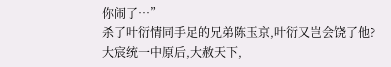你闹了…”
杀了叶衍情同手足的兄弟陈玉京,叶衍又岂会饶了他?
大宸统一中原后,大赦天下,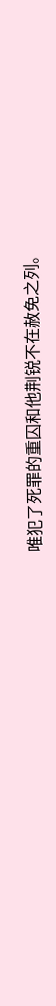唯犯了死罪的重囚和他荆锐不在赦免之列。